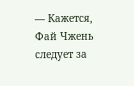— Кажется, Фай Чжень следует за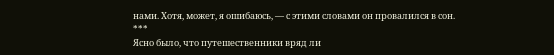нами. Хотя, может, я ошибаюсь, — с этими словами он провалился в сон.
***
Ясно было, что путешественники вряд ли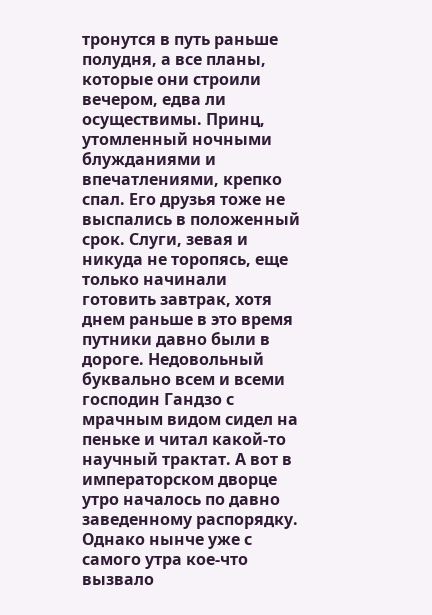тронутся в путь раньше полудня, а все планы, которые они строили вечером, едва ли осуществимы. Принц, утомленный ночными блужданиями и впечатлениями, крепко спал. Его друзья тоже не выспались в положенный срок. Слуги, зевая и никуда не торопясь, еще только начинали готовить завтрак, хотя днем раньше в это время путники давно были в дороге. Недовольный буквально всем и всеми господин Гандзо с мрачным видом сидел на пеньке и читал какой-то научный трактат. А вот в императорском дворце утро началось по давно заведенному распорядку. Однако нынче уже с самого утра кое-что вызвало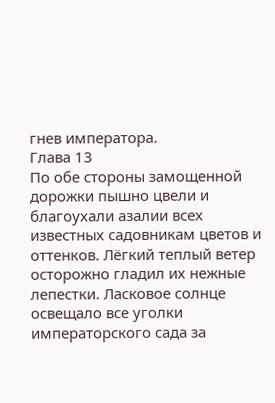гнев императора.
Глава 13
По обе стороны замощенной дорожки пышно цвели и благоухали азалии всех известных садовникам цветов и оттенков. Лёгкий теплый ветер осторожно гладил их нежные лепестки. Ласковое солнце освещало все уголки императорского сада за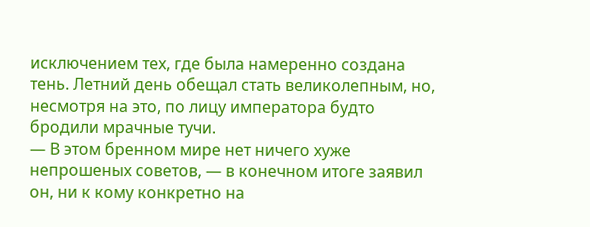исключением тех, где была намеренно создана тень. Летний день обещал стать великолепным, но, несмотря на это, по лицу императора будто бродили мрачные тучи.
— В этом бренном мире нет ничего хуже непрошеных советов, — в конечном итоге заявил он, ни к кому конкретно на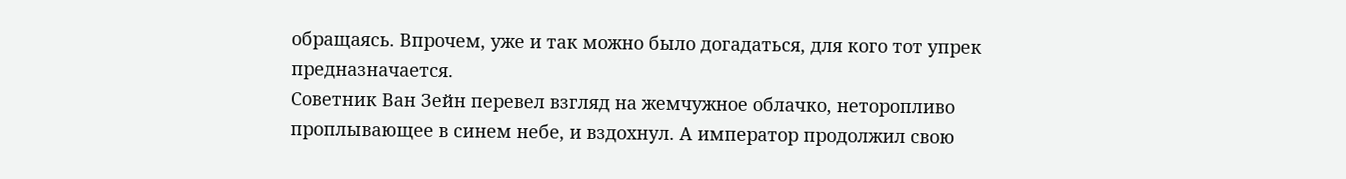обращаясь. Впрочем, уже и так можно было догадаться, для кого тот упрек предназначается.
Советник Ван Зейн перевел взгляд на жемчужное облачко, неторопливо проплывающее в синем небе, и вздохнул. А император продолжил свою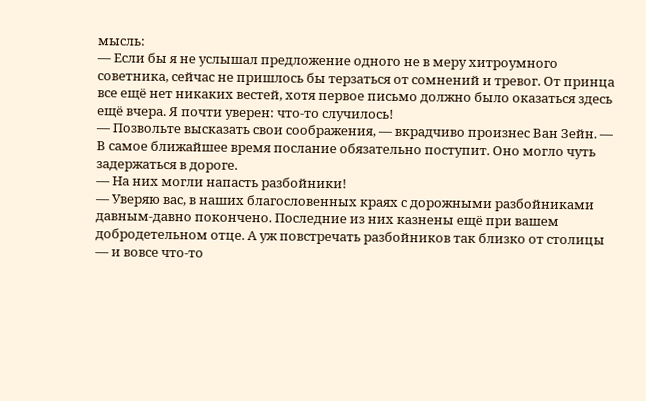мысль:
— Если бы я не услышал предложение одного не в меру хитроумного советника, сейчас не пришлось бы терзаться от сомнений и тревог. От принца все ещё нет никаких вестей, хотя первое письмо должно было оказаться здесь ещё вчера. Я почти уверен: что-то случилось!
— Позвольте высказать свои соображения, — вкрадчиво произнес Ван Зейн. — В самое ближайшее время послание обязательно поступит. Оно могло чуть задержаться в дороге.
— На них могли напасть разбойники!
— Уверяю вас, в наших благословенных краях с дорожными разбойниками давным-давно покончено. Последние из них казнены ещё при вашем добродетельном отце. А уж повстречать разбойников так близко от столицы — и вовсе что-то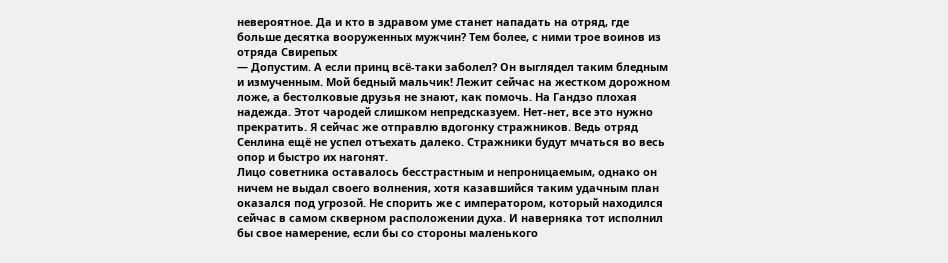невероятное. Да и кто в здравом уме станет нападать на отряд, где больше десятка вооруженных мужчин? Тем более, с ними трое воинов из отряда Свирепых
— Допустим. А если принц всё-таки заболел? Он выглядел таким бледным и измученным. Мой бедный мальчик! Лежит сейчас на жестком дорожном ложе, а бестолковые друзья не знают, как помочь. На Гандзо плохая надежда. Этот чародей слишком непредсказуем. Нет-нет, все это нужно прекратить. Я сейчас же отправлю вдогонку стражников. Ведь отряд Сенлина ещё не успел отъехать далеко. Стражники будут мчаться во весь опор и быстро их нагонят.
Лицо советника оставалось бесстрастным и непроницаемым, однако он ничем не выдал своего волнения, хотя казавшийся таким удачным план оказался под угрозой. Не спорить же с императором, который находился сейчас в самом скверном расположении духа. И наверняка тот исполнил бы свое намерение, если бы со стороны маленького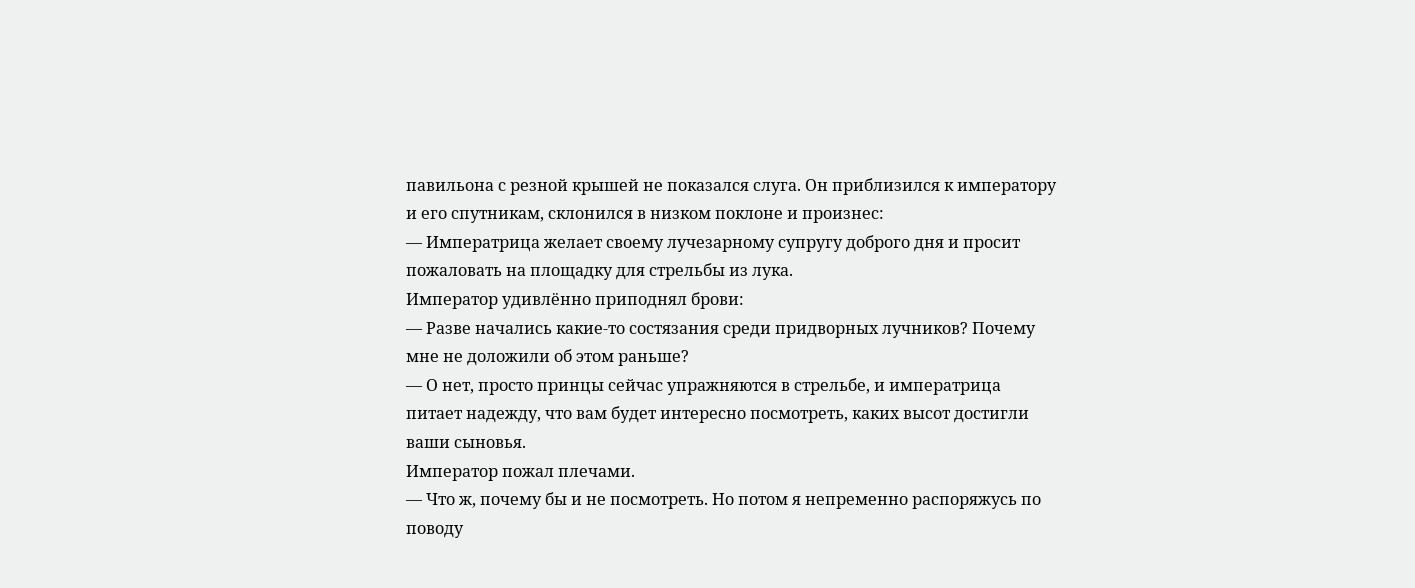павильона с резной крышей не показался слуга. Он приблизился к императору и его спутникам, склонился в низком поклоне и произнес:
— Императрица желает своему лучезарному супругу доброго дня и просит пожаловать на площадку для стрельбы из лука.
Император удивлённо приподнял брови:
— Разве начались какие-то состязания среди придворных лучников? Почему мне не доложили об этом раньше?
— О нет, просто принцы сейчас упражняются в стрельбе, и императрица питает надежду, что вам будет интересно посмотреть, каких высот достигли ваши сыновья.
Император пожал плечами.
— Что ж, почему бы и не посмотреть. Но потом я непременно распоряжусь по поводу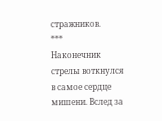стражников.
***
Наконечник стрелы воткнулся в самое сердце мишени. Вслед за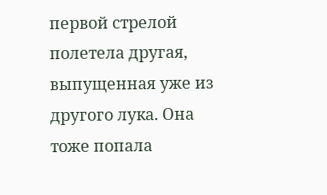первой стрелой полетела другая, выпущенная уже из другого лука. Она тоже попала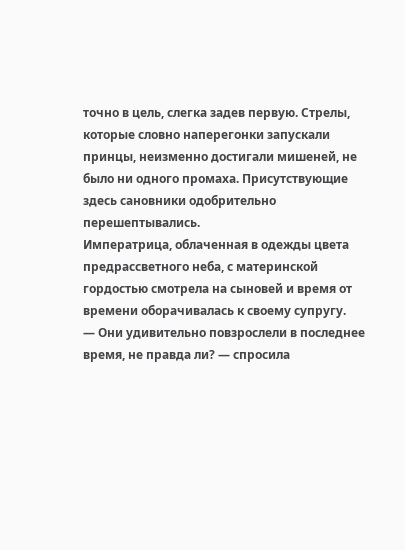точно в цель, слегка задев первую. Стрелы, которые словно наперегонки запускали принцы, неизменно достигали мишеней, не было ни одного промаха. Присутствующие здесь сановники одобрительно перешептывались.
Императрица, облаченная в одежды цвета предрассветного неба, с материнской гордостью смотрела на сыновей и время от времени оборачивалась к своему супругу.
— Они удивительно повзрослели в последнее время, не правда ли? — спросила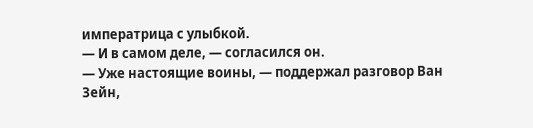императрица с улыбкой.
— И в самом деле, — согласился он.
— Уже настоящие воины, — поддержал разговор Ван Зейн,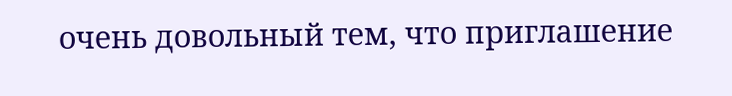очень довольный тем, что приглашение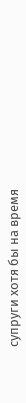супруги хотя бы на время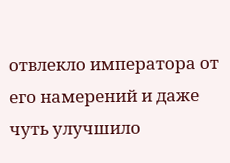отвлекло императора от его намерений и даже чуть улучшило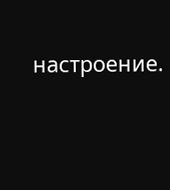настроение.